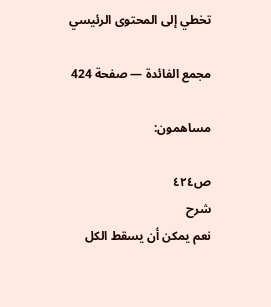تخطي إلى المحتوى الرئيسي

مجمع الفائدة — صفحة 424

مساهمون:

ص٤٢٤
شرح
نعم يمكن أن يسقط الكل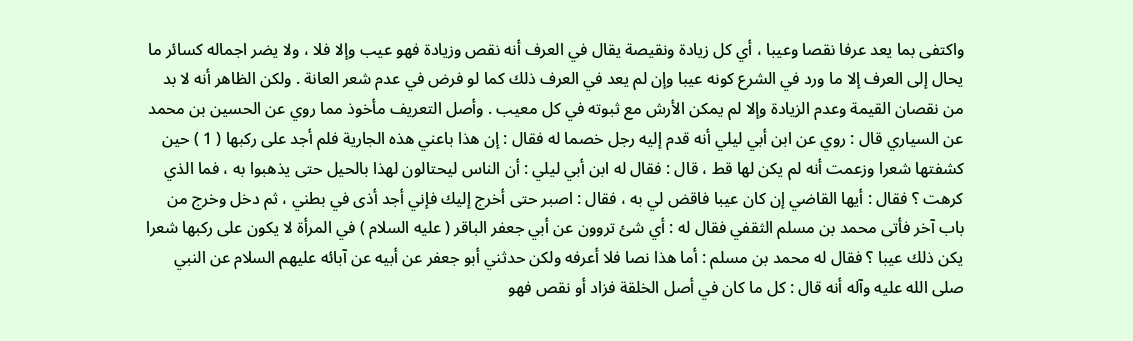واكتفى بما يعد عرفا نقصا وعيبا ، أي كل زيادة ونقيصة يقال في العرف أنه نقص وزيادة فهو عيب وإلا فلا ، ولا يضر اجماله كسائر ما يحال إلى العرف إلا ما ورد في الشرع كونه عيبا وإن لم يعد في العرف ذلك كما لو فرض في عدم شعر العانة . ولكن الظاهر أنه لا بد من نقصان القيمة وعدم الزيادة وإلا لم يمكن الأرش مع ثبوته في كل معيب . وأصل التعريف مأخوذ مما روي عن الحسين بن محمد عن السياري قال : روي عن ابن أبي ليلي أنه قدم إليه رجل خصما له فقال : إن هذا باعني هذه الجارية فلم أجد على ركبها ( 1 ) حين كشفتها شعرا وزعمت أنه لم يكن لها قط ، قال : فقال له ابن أبي ليلي : أن الناس ليحتالون لهذا بالحيل حتى يذهبوا به ، فما الذي كرهت ؟ فقال : أيها القاضي إن كان عيبا فاقض لي به ، فقال : اصبر حتى أخرج إليك فإني أجد أذى في بطني ، ثم دخل وخرج من باب آخر فأتى محمد بن مسلم الثقفي فقال له : أي شئ تروون عن أبي جعفر الباقر ( عليه السلام ) في المرأة لا يكون على ركبها شعرا يكن ذلك عيبا ؟ فقال له محمد بن مسلم : أما هذا نصا فلا أعرفه ولكن حدثني أبو جعفر عن أبيه عن آبائه عليهم السلام عن النبي صلى الله عليه وآله أنه قال : كل ما كان في أصل الخلقة فزاد أو نقص فهو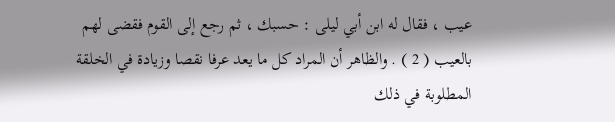عيب ، فقال له ابن أبي ليلى : حسبك ، ثم رجع إلى القوم فقضى لهم بالعيب ( 2 ) . والظاهر أن المراد كل ما يعد عرفا نقصا وزيادة في الخلقة المطلوبة في ذلك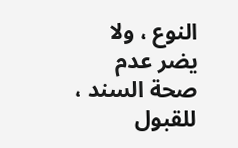النوع ، ولا يضر عدم صحة السند ، للقبول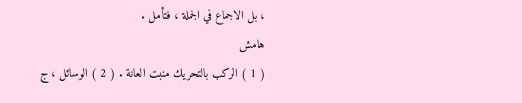، بل الاجماع في الجملة ، فتأمل .
هامش
( 1 ) الركب بالتحريك منبت العانة . ( 2 ) الوسائل ، ج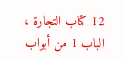12 كتاب التجارة ، الباب 1 من أبواب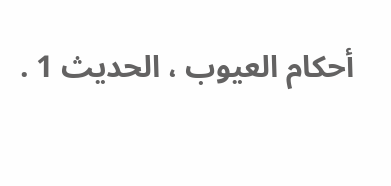أحكام العيوب ، الحديث 1 .